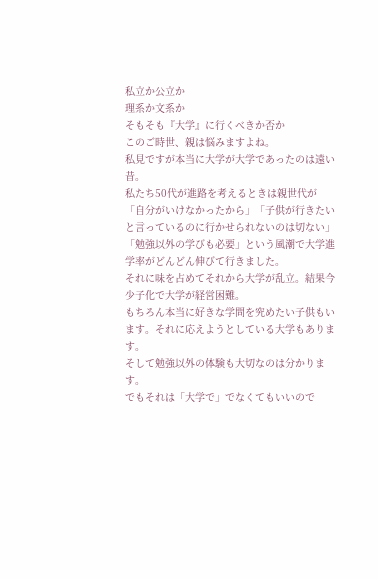私立か公立か
理系か文系か
そもそも『大学』に行くべきか否か
このご時世、親は悩みますよね。
私見ですが本当に大学が大学であったのは遠い昔。
私たち50代が進路を考えるときは親世代が「自分がいけなかったから」「子供が行きたいと言っているのに行かせられないのは切ない」「勉強以外の学びも必要」という風潮で大学進学率がどんどん伸びて行きました。
それに味を占めてそれから大学が乱立。結果今少子化で大学が経営困難。
もちろん本当に好きな学問を究めたい子供もいます。それに応えようとしている大学もあります。
そして勉強以外の体験も大切なのは分かります。
でもそれは「大学で」でなくてもいいので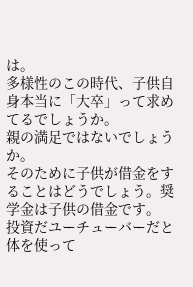は。
多様性のこの時代、子供自身本当に「大卒」って求めてるでしょうか。
親の満足ではないでしょうか。
そのために子供が借金をすることはどうでしょう。奨学金は子供の借金です。
投資だユーチューバーだと体を使って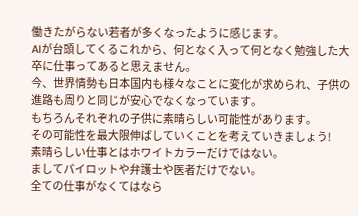働きたがらない若者が多くなったように感じます。
AIが台頭してくるこれから、何となく入って何となく勉強した大卒に仕事ってあると思えません。
今、世界情勢も日本国内も様々なことに変化が求められ、子供の進路も周りと同じが安心でなくなっています。
もちろんそれぞれの子供に素晴らしい可能性があります。
その可能性を最大限伸ばしていくことを考えていきましょう!
素晴らしい仕事とはホワイトカラーだけではない。
ましてパイロットや弁護士や医者だけでない。
全ての仕事がなくてはなら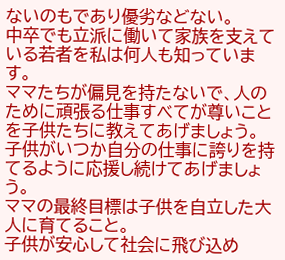ないのもであり優劣などない。
中卒でも立派に働いて家族を支えている若者を私は何人も知っています。
ママたちが偏見を持たないで、人のために頑張る仕事すべてが尊いことを子供たちに教えてあげましょう。
子供がいつか自分の仕事に誇りを持てるように応援し続けてあげましょう。
ママの最終目標は子供を自立した大人に育てること。
子供が安心して社会に飛び込め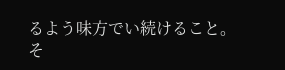るよう味方でい続けること。
そ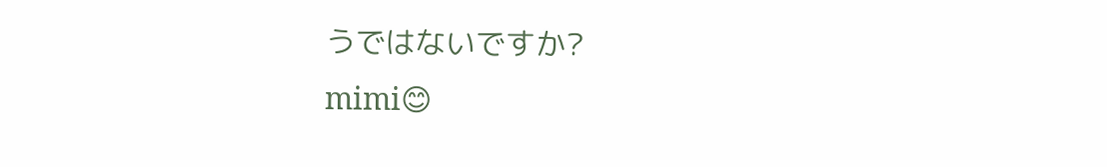うではないですか?
mimi😊